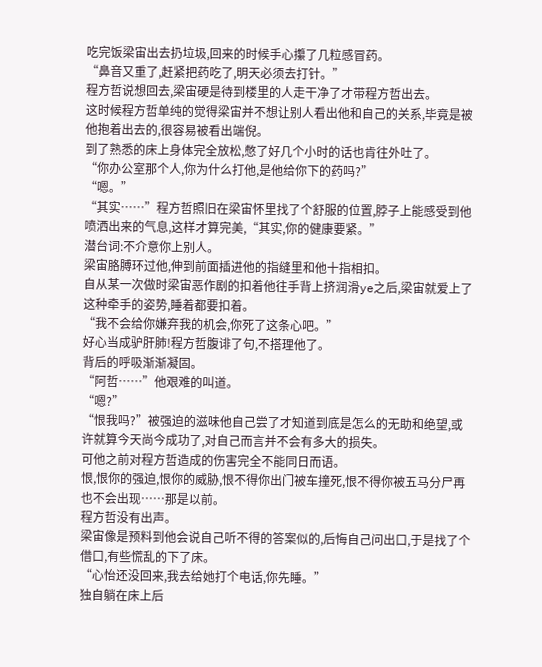吃完饭梁宙出去扔垃圾,回来的时候手心攥了几粒感冒药。
“鼻音又重了,赶紧把药吃了,明天必须去打针。”
程方哲说想回去,梁宙硬是待到楼里的人走干净了才带程方哲出去。
这时候程方哲单纯的觉得梁宙并不想让别人看出他和自己的关系,毕竟是被他抱着出去的,很容易被看出端倪。
到了熟悉的床上身体完全放松,憋了好几个小时的话也肯往外吐了。
“你办公室那个人,你为什么打他,是他给你下的药吗?”
“嗯。”
“其实……”程方哲照旧在梁宙怀里找了个舒服的位置,脖子上能感受到他喷洒出来的气息,这样才算完美,“其实,你的健康要紧。”
潜台词:不介意你上别人。
梁宙胳膊环过他,伸到前面插进他的指缝里和他十指相扣。
自从某一次做时梁宙恶作剧的扣着他往手背上挤润滑ye之后,梁宙就爱上了这种牵手的姿势,睡着都要扣着。
“我不会给你嫌弃我的机会,你死了这条心吧。”
好心当成驴肝肺!程方哲腹诽了句,不搭理他了。
背后的呼吸渐渐凝固。
“阿哲……”他艰难的叫道。
“嗯?”
“恨我吗?”被强迫的滋味他自己尝了才知道到底是怎么的无助和绝望,或许就算今天尚今成功了,对自己而言并不会有多大的损失。
可他之前对程方哲造成的伤害完全不能同日而语。
恨,恨你的强迫,恨你的威胁,恨不得你出门被车撞死,恨不得你被五马分尸再也不会出现……那是以前。
程方哲没有出声。
梁宙像是预料到他会说自己听不得的答案似的,后悔自己问出口,于是找了个借口,有些慌乱的下了床。
“心怡还没回来,我去给她打个电话,你先睡。”
独自躺在床上后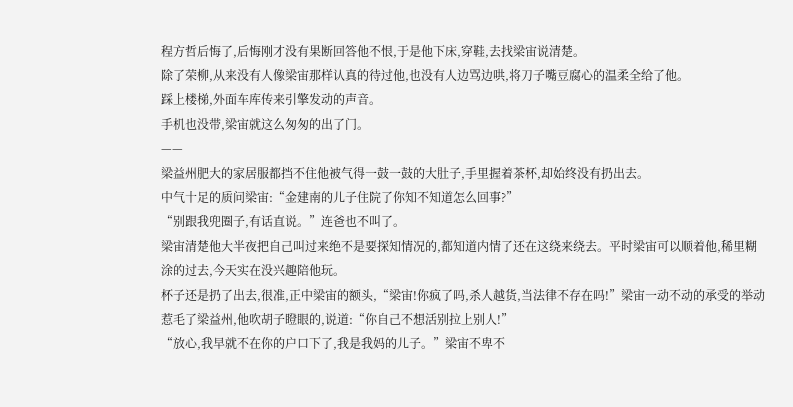程方哲后悔了,后悔刚才没有果断回答他不恨,于是他下床,穿鞋,去找梁宙说清楚。
除了荣柳,从来没有人像梁宙那样认真的待过他,也没有人边骂边哄,将刀子嘴豆腐心的温柔全给了他。
踩上楼梯,外面车库传来引擎发动的声音。
手机也没带,梁宙就这么匆匆的出了门。
——
梁益州肥大的家居服都挡不住他被气得一鼓一鼓的大肚子,手里握着茶杯,却始终没有扔出去。
中气十足的质问梁宙:“金建南的儿子住院了你知不知道怎么回事?”
“别跟我兜圈子,有话直说。”连爸也不叫了。
梁宙清楚他大半夜把自己叫过来绝不是要探知情况的,都知道内情了还在这绕来绕去。平时梁宙可以顺着他,稀里糊涂的过去,今天实在没兴趣陪他玩。
杯子还是扔了出去,很准,正中梁宙的额头,“梁宙!你疯了吗,杀人越货,当法律不存在吗!”梁宙一动不动的承受的举动惹毛了梁益州,他吹胡子瞪眼的,说道:“你自己不想活别拉上别人!”
“放心,我早就不在你的户口下了,我是我妈的儿子。”梁宙不卑不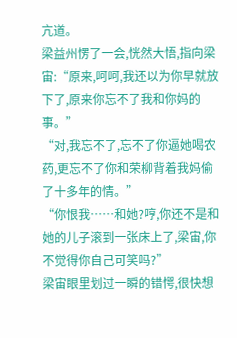亢道。
梁益州愣了一会,恍然大悟,指向梁宙:“原来,呵呵,我还以为你早就放下了,原来你忘不了我和你妈的事。”
“对,我忘不了,忘不了你逼她喝农药,更忘不了你和荣柳背着我妈偷了十多年的情。”
“你恨我……和她?哼,你还不是和她的儿子滚到一张床上了,梁宙,你不觉得你自己可笑吗?”
梁宙眼里划过一瞬的错愕,很快想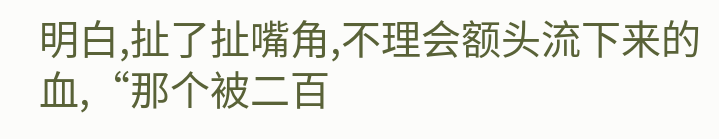明白,扯了扯嘴角,不理会额头流下来的血,“那个被二百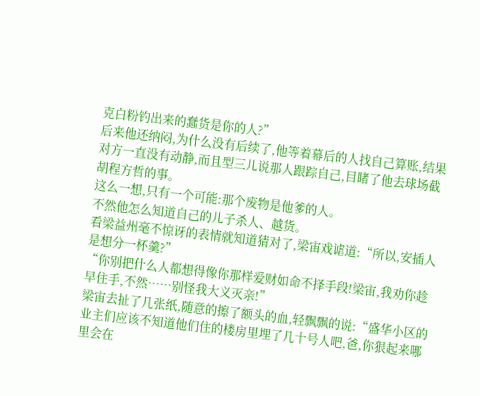克白粉钓出来的蠢货是你的人?”
后来他还纳闷,为什么没有后续了,他等着幕后的人找自己算账,结果对方一直没有动静,而且型三儿说那人跟踪自己,目睹了他去球场截胡程方哲的事。
这么一想,只有一个可能:那个废物是他爹的人。
不然他怎么知道自己的儿子杀人、越货。
看梁益州毫不惊讶的表情就知道猜对了,梁宙戏谑道:“所以,安插人是想分一杯羹?”
“你别把什么人都想得像你那样爱财如命不择手段!梁宙,我劝你趁早住手,不然……别怪我大义灭亲!”
梁宙去扯了几张纸,随意的擦了额头的血,轻飘飘的说:“盛华小区的业主们应该不知道他们住的楼房里埋了几十号人吧,爸,你狠起来哪里会在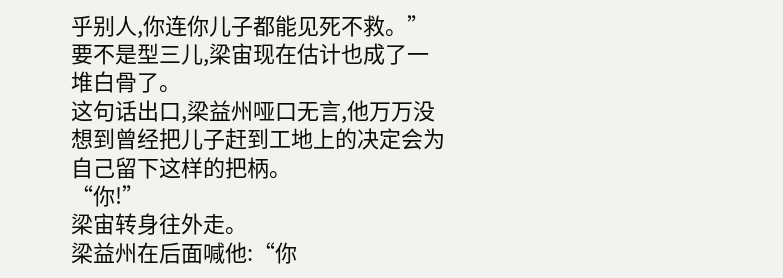乎别人,你连你儿子都能见死不救。”
要不是型三儿,梁宙现在估计也成了一堆白骨了。
这句话出口,梁益州哑口无言,他万万没想到曾经把儿子赶到工地上的决定会为自己留下这样的把柄。
“你!”
梁宙转身往外走。
梁益州在后面喊他:“你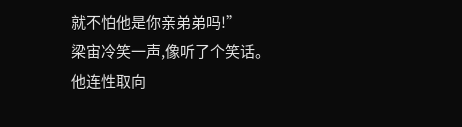就不怕他是你亲弟弟吗!”
梁宙冷笑一声,像听了个笑话。
他连性取向